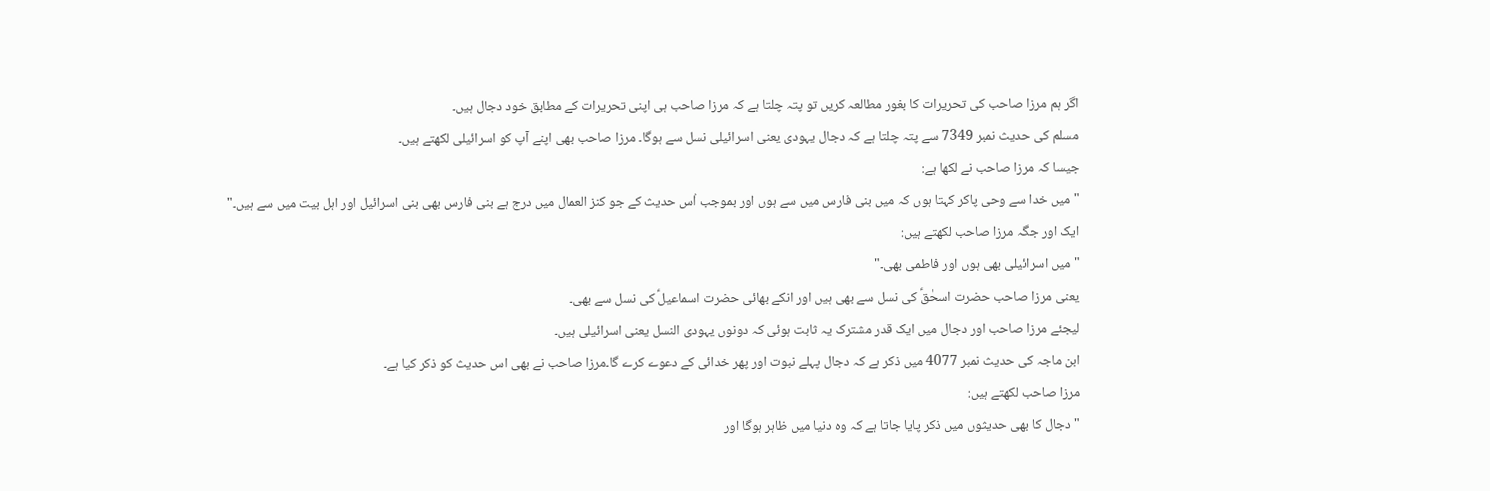اگر ہم مرزا صاحب کی تحریرات کا بغور مطالعہ کریں تو پتہ چلتا ہے کہ مرزا صاحب ہی اپنی تحریرات کے مطابق خود دجال ہیں۔
مسلم کی حدیث نمبر 7349 سے پتہ چلتا ہے کہ دجال یہودی یعنی اسرائیلی نسل سے ہوگا۔ مرزا صاحب بھی اپنے آپ کو اسرائیلی لکھتے ہیں۔
جیسا کہ مرزا صاحب نے لکھا ہے:
"میں خدا سے وحی پاکر کہتا ہوں کہ میں بنی فارس میں سے ہوں اور بموجب اُس حدیث کے جو کنز العمال میں درج ہے بنی فارس بھی بنی اسرائیل اور اہل بیت میں سے ہیں۔"
ایک اور جگہ مرزا صاحب لکھتے ہیں:
"میں اسرائیلی بھی ہوں اور فاطمی بھی۔"
یعنی مرزا صاحب حضرت اسحٰقؑ کی نسل سے بھی ہیں اور انکے بھائی حضرت اسماعیلؑ کی نسل سے بھی۔
لیجئے مرزا صاحب اور دجال میں ایک قدر مشترک یہ ثابت ہوئی کہ دونوں یہودی النسل یعنی اسرائیلی ہیں۔
ابن ماجہ کی حدیث نمبر 4077 میں ذکر ہے کہ دجال پہلے نبوت اور پھر خدائی کے دعوے کرے گا۔مرزا صاحب نے بھی اس حدیث کو ذکر کیا ہے۔
مرزا صاحب لکھتے ہیں:
"دجال کا بھی حدیثوں میں ذکر پایا جاتا ہے کہ وہ دنیا میں ظاہر ہوگا اور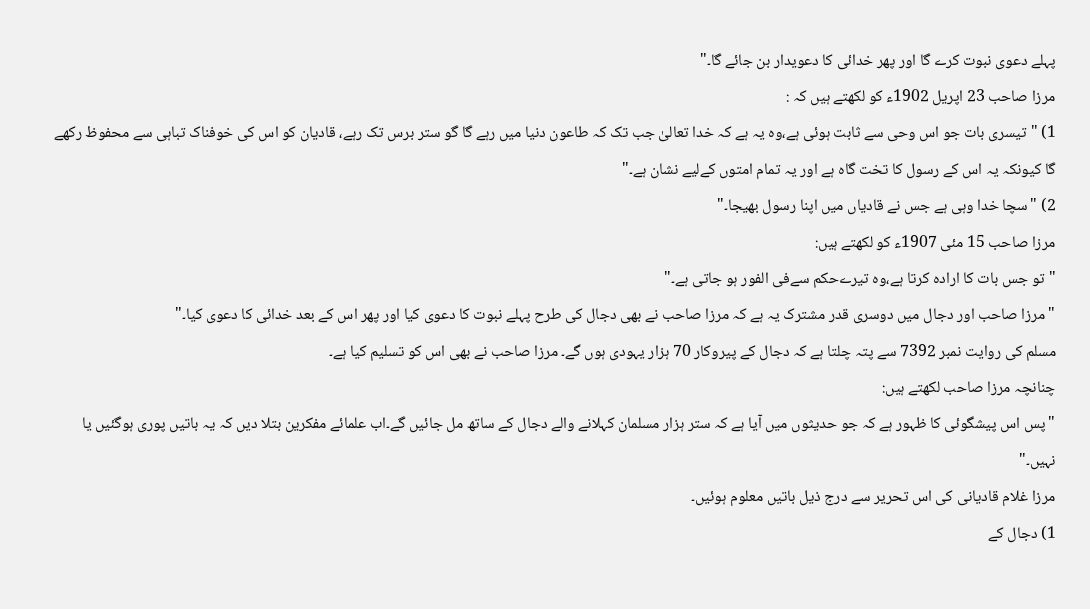پہلے دعوی نبوت کرے گا اور پھر خدائی کا دعویدار بن جائے گا۔"
مرزا صاحب 23 اپریل 1902ء کو لکھتے ہیں کہ :
1) "تیسری بات جو اس وحی سے ثابت ہوئی ہے،وہ یہ ہے کہ خدا تعالیٰ جب تک کہ طاعون دنیا میں رہے گا گو ستر برس تک رہے، قادیان کو اس کی خوفناک تباہی سے محفوظ رکھے گا کیونکہ یہ اس کے رسول کا تخت گاہ ہے اور یہ تمام امتوں کےلیے نشان ہے۔"
2) "سچا خدا وہی ہے جس نے قادیاں میں اپنا رسول بھیجا۔"
مرزا صاحب 15 مئی 1907ء کو لکھتے ہیں:
"تو جس بات کا ارادہ کرتا ہے،وہ تیرےحکم سےفی الفور ہو جاتی ہے۔"
"مرزا صاحب اور دجال میں دوسری قدر مشترک یہ ہے کہ مرزا صاحب نے بھی دجال کی طرح پہلے نبوت کا دعوی کیا اور پھر اس کے بعد خدائی کا دعوی کیا۔"
مسلم کی روایت نمبر 7392 سے پتہ چلتا ہے کہ دجال کے پیروکار 70 ہزار یہودی ہوں گے۔ مرزا صاحب نے بھی اس کو تسلیم کیا ہے۔
چنانچہ مرزا صاحب لکھتے ہیں:
"پس اس پیشگوئی کا ظہور ہے کہ جو حدیثوں میں آیا ہے کہ ستر ہزار مسلمان کہلانے والے دجال کے ساتھ مل جائیں گے۔اب علمائے مفکرین بتلا دیں کہ یہ باتیں پوری ہوگئیں یا نہیں۔"
مرزا غلام قادیانی کی اس تحریر سے درج ذیل باتیں معلوم ہوئیں۔
1) دجال کے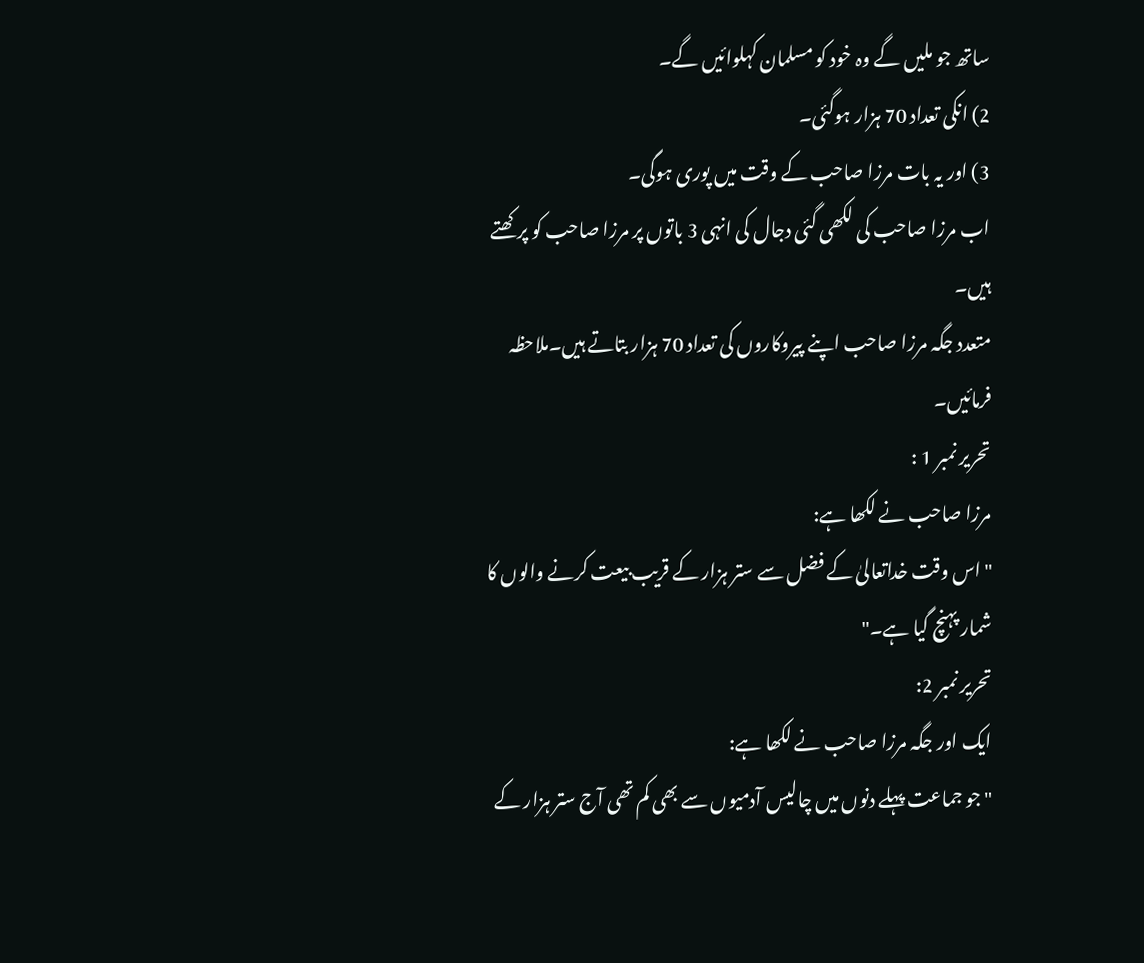ساتھ جو ملیں گے وہ خود کو مسلمان کہلوائیں گے۔
2) انکی تعداد 70 ہزار ہوگئی۔
3) اور یہ بات مرزا صاحب کے وقت میں پوری ہوگی۔
اب مرزا صاحب کی لکھی گئی دجال کی انہی 3 باتوں پر مرزا صاحب کو پرکھتے ہیں۔
متعدد جگہ مرزا صاحب اپنے پیروکاروں کی تعداد 70 ہزار بتاتے ہیں۔ملاحظہ فرمائیں۔
تحریر نمبر 1 :
مرزا صاحب نے لکھا ہے:
"اس وقت خداتعالیٰ کے فضل سے ستر ہزار کے قریب بیعت کرنے والوں کا شمار پہنچ گیا ہے۔"
تحریر نمبر 2:
ایک اور جگہ مرزا صاحب نے لکھا ہے:
"جو جماعت پہلے دنوں میں چالیس آدمیوں سے بھی کم تھی آج ستر ہزار کے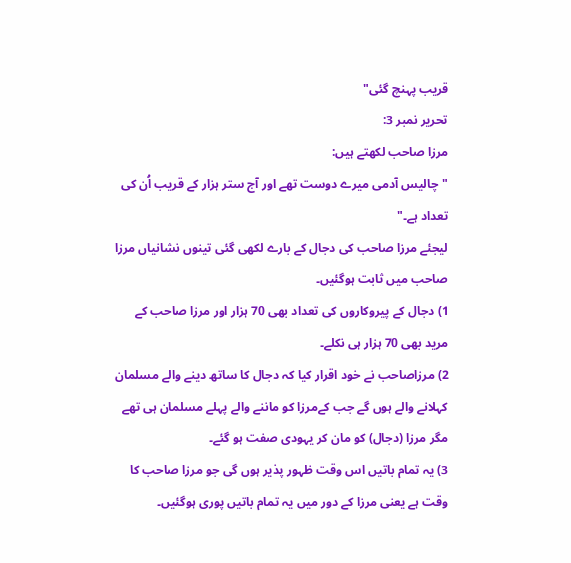قریب پہنچ گئی"
تحریر نمبر 3:
مرزا صاحب لکھتے ہیں:
"چالیس آدمی میرے دوست تھے اور آج ستر ہزار کے قریب اُن کی تعداد ہے۔"
لیجئے مرزا صاحب کی دجال کے بارے لکھی گئی تینوں نشانیاں مرزا صاحب میں ثابت ہوگئیں۔
1) دجال کے پیروکاروں کی تعداد بھی 70 ہزار اور مرزا صاحب کے مرید بھی 70 ہزار ہی نکلے۔
2) مرزاصاحب نے خود اقرار کیا کہ دجال کا ساتھ دینے والے مسلمان کہلانے والے ہوں گے جب کےمرزا کو ماننے والے پہلے مسلمان ہی تھے مگر مرزا (دجال) کو مان کر یہودی صفت ہو گئے۔
3) یہ تمام باتیں اس وقت ظہور پذیر ہوں گی جو مرزا صاحب کا وقت ہے یعنی مرزا کے دور میں یہ تمام باتیں پوری ہوگئیں۔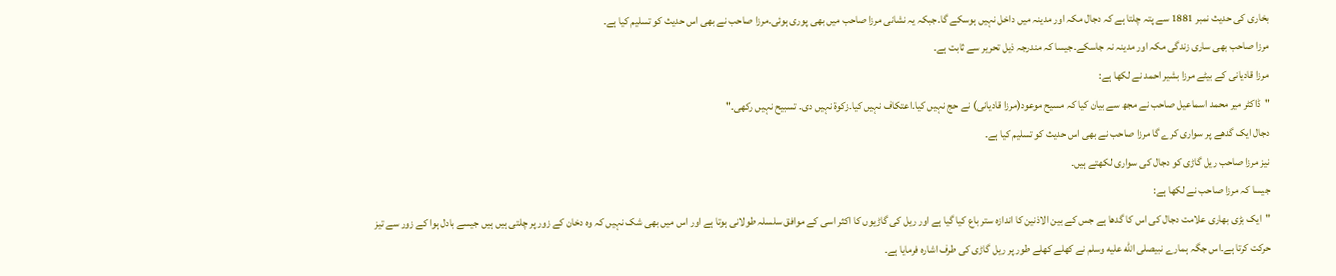بخاری کی حدیث نمبر 1881 سے پتہ چلتا ہے کہ دجال مکہ اور مدینہ میں داخل نہیں ہوسکے گا۔جبکہ یہ نشانی مرزا صاحب میں بھی پوری ہوئی۔مرزا صاحب نے بھی اس حدیث کو تسلیم کیا ہے۔
مرزا صاحب بھی ساری زندگی مکہ اور مدینہ نہ جاسکے۔جیسا کہ مندرجہ ذیل تحریر سے ثابت ہے۔
مرزا قادیانی کے بیٹے مرزا بشیر احمد نے لکھا ہے:
"ڈاکٹر میر محمد اسماعیل صاحب نے مجھ سے بیان کیا کہ مسیح موعود(مرزا قادیانی) نے حج نہیں کیا۔اعتکاف نہیں کیا۔زکوۃ نہیں دی۔ تسبیح نہیں رکھی۔"
دجال ایک گدھے پر سواری کرے گا مرزا صاحب نے بھی اس حدیث کو تسلیم کیا ہے۔
نیز مرزا صاحب ریل گاڑی کو دجال کی سواری لکھتے ہیں۔
جیسا کہ مرزا صاحب نے لکھا ہے:
"ایک بڑی بھاری علامت دجال کی اس کا گدھا ہے جس کے بین الاذنین کا اندازہ ستر باع کیا گیا ہے اور ریل کی گاڑیوں کا اکثر اسی کے موافق سلسلہ طولانی ہوتا ہے اور اس میں بھی شک نہیں کہ وہ دخان کے زور پر چلتی ہیں ہیں جیسے بادل ہوا کے زور سے تیز حرکت کرتا ہے۔اس جگہ ہمارے نبیصلى الله عليه وسلم نے کھلے کھلے طور پر ریل گاڑی کی طرف اشارہ فرمایا ہے۔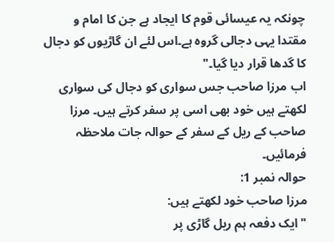چونکہ یہ عیسائی قوم کا ایجاد ہے جن کا امام و مقتدا یہی دجالی گروہ ہے۔اس لئے ان گاڑیوں کو دجال کا گدھا قرار دیا گیا۔"
اب مرزا صاحب جس سواری کو دجال کی سواری لکھتے ہیں خود بھی اسی پر سفر کرتے ہیں۔ مرزا صاحب کے ریل کے سفر کے حوالہ جات ملاحظہ فرمائیں۔
حوالہ نمبر 1:
مرزا صاحب خود لکھتے ہیں:
"ایک دفعہ ہم ریل گاڑی پر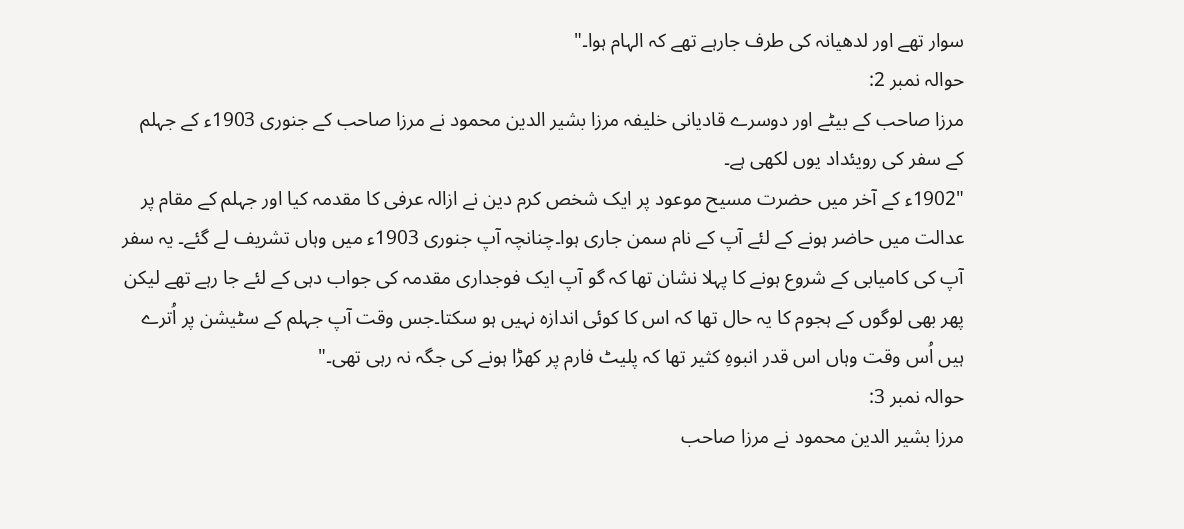سوار تھے اور لدھیانہ کی طرف جارہے تھے کہ الہام ہوا۔"
حوالہ نمبر 2:
مرزا صاحب کے بیٹے اور دوسرے قادیانی خلیفہ مرزا بشیر الدین محمود نے مرزا صاحب کے جنوری 1903ء کے جہلم کے سفر کی رویئداد یوں لکھی ہے۔
"1902ء کے آخر میں حضرت مسیح موعود پر ایک شخص کرم دین نے ازالہ عرفی کا مقدمہ کیا اور جہلم کے مقام پر عدالت میں حاضر ہونے کے لئے آپ کے نام سمن جاری ہوا۔چنانچہ آپ جنوری 1903ء میں وہاں تشریف لے گئے۔ یہ سفر آپ کی کامیابی کے شروع ہونے کا پہلا نشان تھا کہ گو آپ ایک فوجداری مقدمہ کی جواب دہی کے لئے جا رہے تھے لیکن پھر بھی لوگوں کے ہجوم کا یہ حال تھا کہ اس کا کوئی اندازہ نہیں ہو سکتا۔جس وقت آپ جہلم کے سٹیشن پر اُترے ہیں اُس وقت وہاں اس قدر انبوہِ کثیر تھا کہ پلیٹ فارم پر کھڑا ہونے کی جگہ نہ رہی تھی۔"
حوالہ نمبر 3:
مرزا بشیر الدین محمود نے مرزا صاحب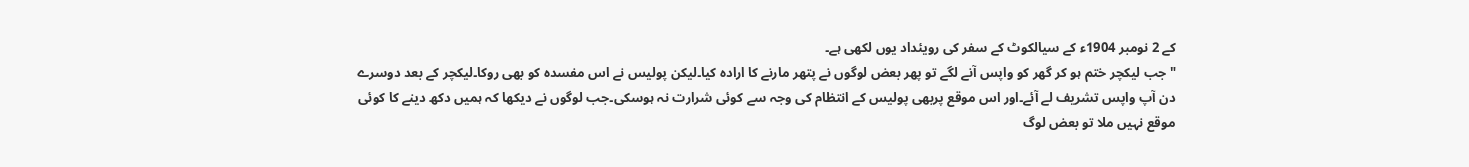کے 2 نومبر 1904ء کے سیالکوٹ کے سفر کی رویئداد یوں لکھی ہے۔
" جب لیکچر ختم ہو کر گھر کو واپس آنے لگے تو پھر بعض لوگوں نے پتھر مارنے کا ارادہ کیا۔لیکن پولیس نے اس مفسدہ کو بھی روکا۔لیکچر کے بعد دوسرے دن آپ واپس تشریف لے آئے۔اور اس موقع پربھی پولیس کے انتظام کی وجہ سے کوئی شرارت نہ ہوسکی۔جب لوگوں نے دیکھا کہ ہمیں دکھ دینے کا کوئی موقع نہیں ملا تو بعض لوگ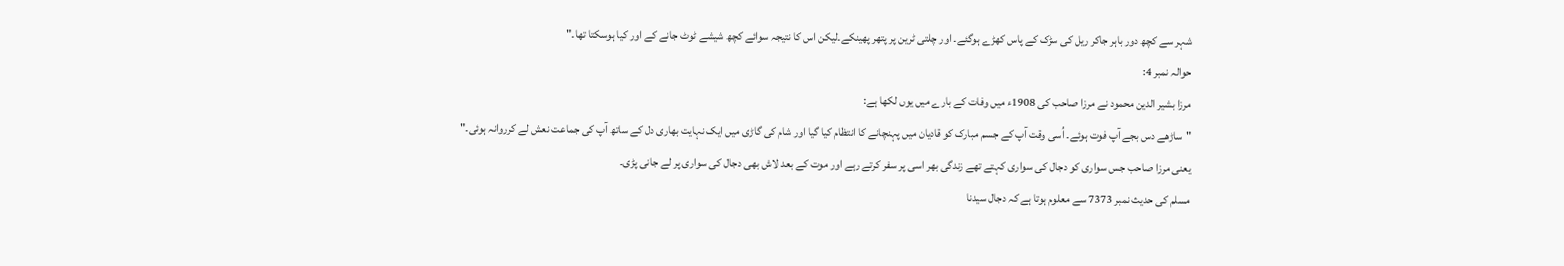شہر سے کچھ دور باہر جاکر ریل کی سڑک کے پاس کھڑے ہوگئے۔ اور چلتی ٹرین پر پتھر پھینکے۔لیکن اس کا نتیجہ سوائے کچھ شیشے ٹوٹ جانے کے اور کیا ہوسکتا تھا۔"
حوالہ نمبر 4:
مرزا بشیر الدین محمود نے مرزا صاحب کی 1908ء میں وفات کے بارے میں یوں لکھا ہے:
"ساڑھے دس بجے آپ فوت ہوئے۔ اُسی وقت آپ کے جسم مبارک کو قادیان میں پہنچانے کا انتظام کیا گیا اور شام کی گاڑی میں ایک نہایت بھاری دل کے ساتھ آپ کی جماعت نعش لے کرروانہ ہوئی۔"
یعنی مرزا صاحب جس سواری کو دجال کی سواری کہتے تھے زندگی بھر اسی پر سفر کرتے رہے اور موت کے بعد لاش بھی دجال کی سواری پر لے جانی پڑی۔
مسلم کی حدیث نمبر 7373 سے معلوم ہوتا ہے کہ دجال سیدنا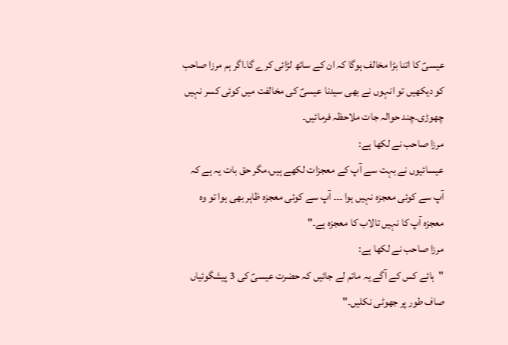عیسیؑ کا اتنا بڑا مخالف ہوگا کہ ان کے ساتھ لڑائی کرے گا۔اگر ہم مرزا صاحب کو دیکھیں تو انہوں نے بھی سیدنا عیسیؑ کی مخالفت میں کوئی کسر نہیں چھوڑی۔چند حوالہ جات ملاحظہ فرمائیں۔
مرزا صاحب نے لکھا ہے:
عیسائیوں نے بہت سے آپ کے معجزات لکھے ہیں،مگر حق بات یہ ہے کہ آپ سے کوئی معجزہ نہیں ہوا ۔۔۔ آپ سے کوئی معجزہ ظاہر بھی ہوا تو وہ معجزہ آپ کا نہیں تالاب کا معجزہ ہے۔"
مرزا صاحب نے لکھا ہے:
"ہائے کس کے آگے یہ ماتم لے جائیں کہ حضرت عیسیؑ کی 3 پیشگوئیاں صاف طور پر جھوٹی نکلیں۔"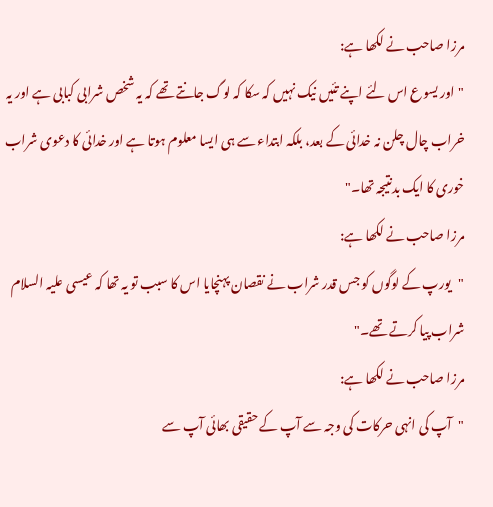مرزا صاحب نے لکھا ہے:
"اور یسوع اس لئے اپنے تئیں نیک نہیں کہ سکا کہ لوگ جانتے تھے کہ یہ شخص شرابی کبابی ہے اور یہ خراب چال چلن نہ خدائی کے بعد، بلکہ ابتداء سے ہی ایسا معلوم ہوتا ہے اور خدائی کا دعوی شراب خوری کا ایک بدنتیجہ تھا۔"
مرزا صاحب نے لکھا ہے:
"یورپ کے لوگوں کو جس قدر شراب نے نقصان پہنچایا اس کا سبب تو یہ تھا کہ عیسی علیہ السلام شراب پیا کرتے تھے۔"
مرزا صاحب نے لکھا ہے:
"آپ کی انہی حرکات کی وجہ سے آپ کے حقیقی بھائی آپ سے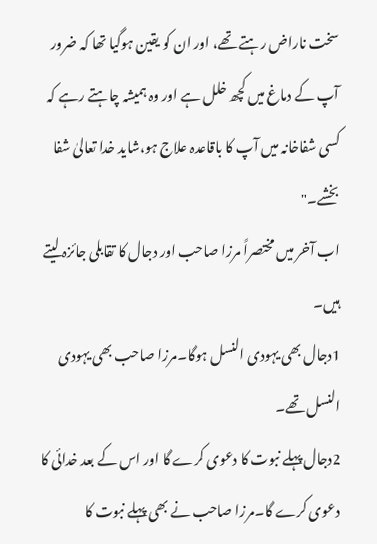سخت ناراض رہتے تھے، اور ان کو یقین ہوگیا تھا کہ ضرور آپ کے دماغ میں کچھ خلل ہے اور وہ ہمیشہ چاہتے رہے کہ کسی شفاخانہ میں آپ کا باقاعدہ علاج ہو،شاید خدا تعالیٰ شفا بخشے۔"
اب آخر میں مختصراً مرزا صاحب اور دجال کا تقابلی جائزہ لیتے ہیں۔
1دجال بھی یہودی النسل ہوگا۔مرزا صاحب بھی یہودی النسل تھے۔
2دجال پہلے نبوت کا دعوی کرے گا اور اس کے بعد خدائی کا دعوی کرے گا۔مرزا صاحب نے بھی پہلے نبوت کا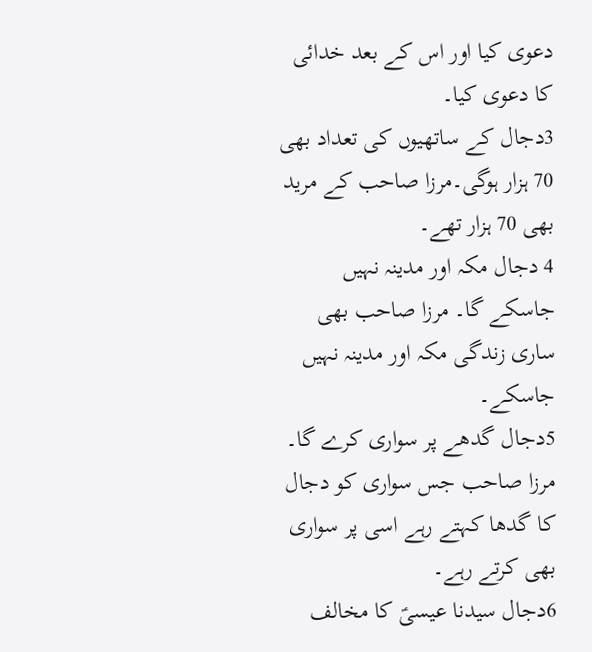دعوی کیا اور اس کے بعد خدائی کا دعوی کیا۔
3دجال کے ساتھیوں کی تعداد بھی 70 ہزار ہوگی۔مرزا صاحب کے مرید بھی 70 ہزار تھے۔
4 دجال مکہ اور مدینہ نہیں جاسکے گا۔ مرزا صاحب بھی ساری زندگی مکہ اور مدینہ نہیں جاسکے۔
5دجال گدھے پر سواری کرے گا۔ مرزا صاحب جس سواری کو دجال کا گدھا کہتے رہے اسی پر سواری بھی کرتے رہے۔
6دجال سیدنا عیسیؑ کا مخالف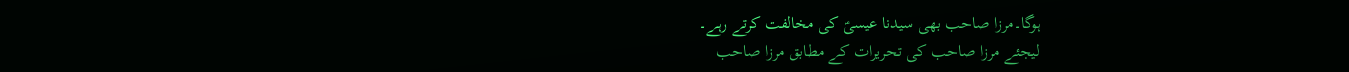ہوگا۔مرزا صاحب بھی سیدنا عیسیؑ کی مخالفت کرتے رہے۔
لیجئے مرزا صاحب کی تحریرات کے مطابق مرزا صاحب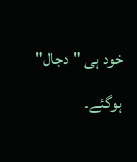خود ہی "دجال" ہوگئے۔